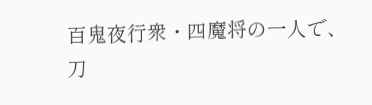百鬼夜行衆・四魔将の一人で、刀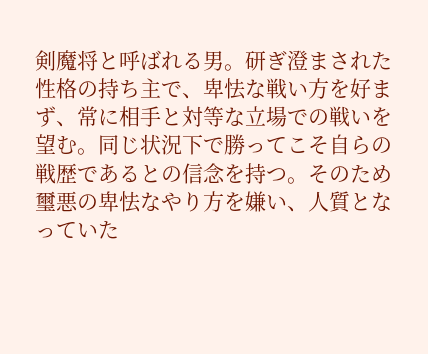剣魔将と呼ばれる男。研ぎ澄まされた性格の持ち主で、卑怯な戦い方を好まず、常に相手と対等な立場での戦いを望む。同じ状況下で勝ってこそ自らの戦歴であるとの信念を持つ。そのため璽悪の卑怯なやり方を嫌い、人質となっていた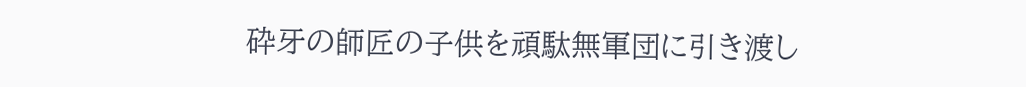砕牙の師匠の子供を頑駄無軍団に引き渡し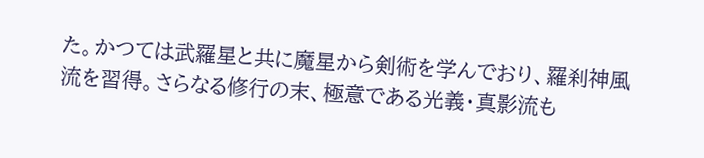た。かつては武羅星と共に魔星から剣術を学んでおり、羅刹神風流を習得。さらなる修行の末、極意である光義・真影流も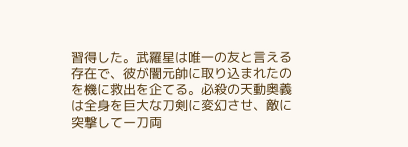習得した。武羅星は唯一の友と言える存在で、彼が闇元帥に取り込まれたのを機に救出を企てる。必殺の天動奥義は全身を巨大な刀剣に変幻させ、敵に突撃してー刀両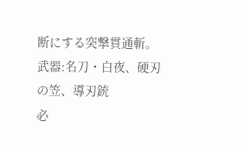断にする突撃貫通斬。
武器:名刀・白夜、硬刃の笠、導刃銃
必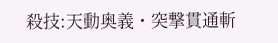殺技:天動奥義・突撃貫通斬